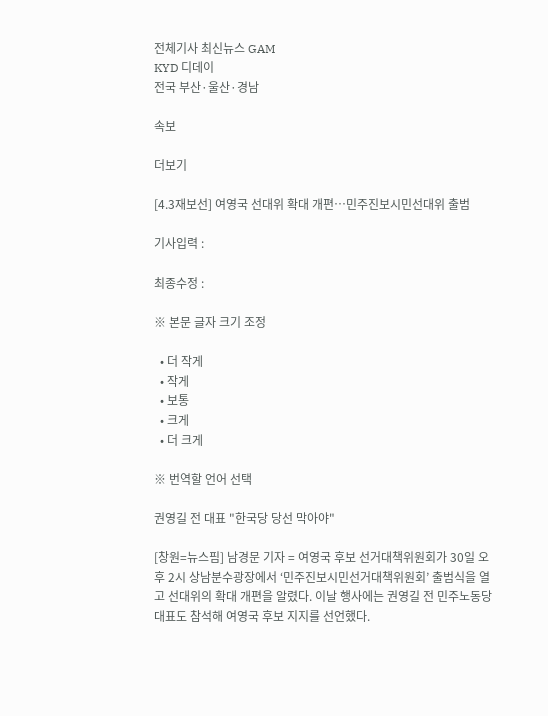전체기사 최신뉴스 GAM
KYD 디데이
전국 부산·울산·경남

속보

더보기

[4.3재보선] 여영국 선대위 확대 개편…민주진보시민선대위 출범

기사입력 :

최종수정 :

※ 본문 글자 크기 조정

  • 더 작게
  • 작게
  • 보통
  • 크게
  • 더 크게

※ 번역할 언어 선택

권영길 전 대표 "한국당 당선 막아야"

[창원=뉴스핌] 남경문 기자 = 여영국 후보 선거대책위원회가 30일 오후 2시 상남분수광장에서 ‘민주진보시민선거대책위원회’ 출범식을 열고 선대위의 확대 개편을 알렸다. 이날 행사에는 권영길 전 민주노동당 대표도 참석해 여영국 후보 지지를 선언했다.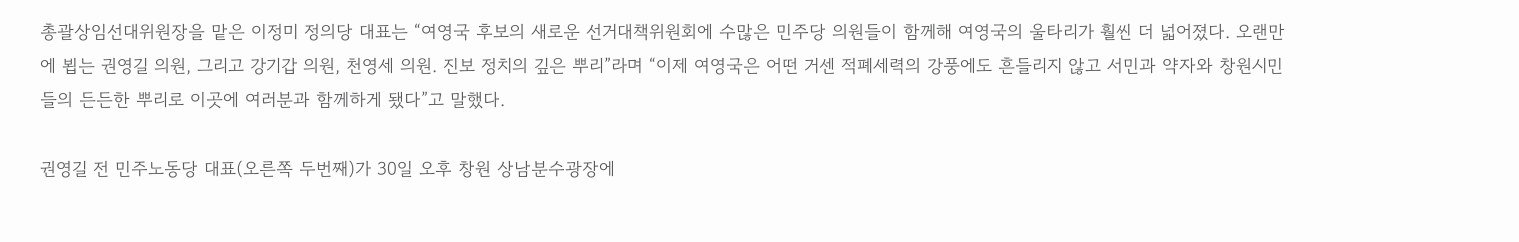총괄상임선대위원장을 맡은 이정미 정의당 대표는 “여영국 후보의 새로운 선거대책위원회에 수많은 민주당 의원들이 함께해 여영국의 울타리가 훨씬 더 넓어졌다. 오랜만에 뵙는 권영길 의원, 그리고 강기갑 의원, 천영세 의원. 진보 정치의 깊은 뿌리”라며 “이제 여영국은 어떤 거센 적폐세력의 강풍에도 흔들리지 않고 서민과 약자와 창원시민들의 든든한 뿌리로 이곳에 여러분과 함께하게 됐다”고 말했다.

권영길 전 민주노동당 대표(오른쪽 두번째)가 30일 오후 창원 상남분수광장에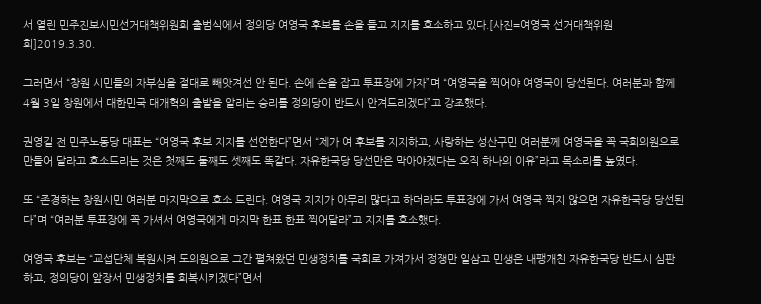서 열린 민주진보시민선거대책위원회 출범식에서 정의당 여영국 후보를 손을 들고 지지를 호소하고 있다.[사진=여영국 선거대책위원회]2019.3.30.

그러면서 “창원 시민들의 자부심을 절대로 빼앗겨선 안 된다. 손에 손을 잡고 투표장에 가자”며 “여영국을 찍어야 여영국이 당선된다. 여러분과 함께 4월 3일 창원에서 대한민국 대개혁의 출발을 알리는 승리를 정의당이 반드시 안겨드리겠다”고 강조했다.

권영길 전 민주노동당 대표는 “여영국 후보 지지를 선언한다”면서 “제가 여 후보를 지지하고, 사랑하는 성산구민 여러분께 여영국을 꼭 국회의원으로 만들어 달라고 호소드리는 것은 첫째도 둘째도 셋째도 똑같다. 자유한국당 당선만은 막아야겠다는 오직 하나의 이유”라고 목소리를 높였다.

또 “존경하는 창원시민 여러분 마지막으로 호소 드린다. 여영국 지지가 아무리 많다고 하더라도 투표장에 가서 여영국 찍지 않으면 자유한국당 당선된다”며 “여러분 투표장에 꼭 가셔서 여영국에게 마지막 한표 한표 찍어달라”고 지지를 호소했다.

여영국 후보는 “교섭단체 복원시켜 도의원으로 그간 펼쳐왔던 민생정치를 국회로 가져가서 정쟁만 일삼고 민생은 내팽개친 자유한국당 반드시 심판하고, 정의당이 앞장서 민생정치를 회복시키겠다”면서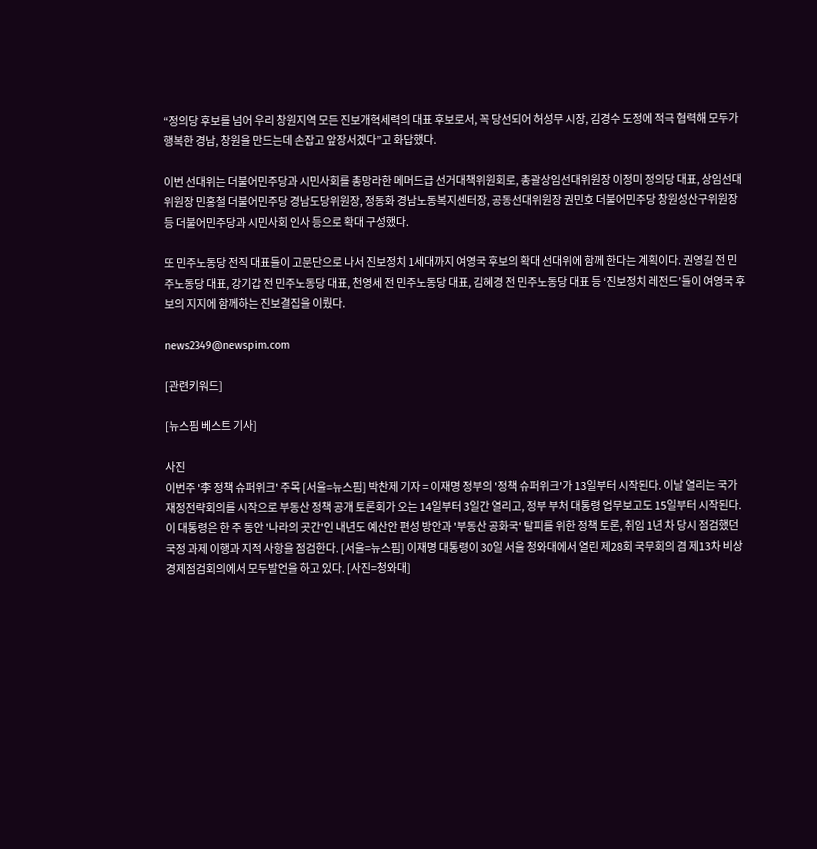“정의당 후보를 넘어 우리 창원지역 모든 진보개혁세력의 대표 후보로서, 꼭 당선되어 허성무 시장, 김경수 도정에 적극 협력해 모두가 행복한 경남, 창원을 만드는데 손잡고 앞장서겠다”고 화답했다.

이번 선대위는 더불어민주당과 시민사회를 총망라한 메머드급 선거대책위원회로, 총괄상임선대위원장 이정미 정의당 대표, 상임선대위원장 민홍철 더불어민주당 경남도당위원장, 정동화 경남노동복지센터장, 공동선대위원장 권민호 더불어민주당 창원성산구위원장 등 더불어민주당과 시민사회 인사 등으로 확대 구성했다.

또 민주노동당 전직 대표들이 고문단으로 나서 진보정치 1세대까지 여영국 후보의 확대 선대위에 함께 한다는 계획이다. 권영길 전 민주노동당 대표, 강기갑 전 민주노동당 대표, 천영세 전 민주노동당 대표, 김혜경 전 민주노동당 대표 등 ‘진보정치 레전드’들이 여영국 후보의 지지에 함께하는 진보결집을 이뤘다.

news2349@newspim.com

[관련키워드]

[뉴스핌 베스트 기사]

사진
이번주 '李 정책 슈퍼위크' 주목 [서울=뉴스핌] 박찬제 기자 = 이재명 정부의 '정책 슈퍼위크'가 13일부터 시작된다. 이날 열리는 국가재정전략회의를 시작으로 부동산 정책 공개 토론회가 오는 14일부터 3일간 열리고, 정부 부처 대통령 업무보고도 15일부터 시작된다. 이 대통령은 한 주 동안 '나라의 곳간'인 내년도 예산안 편성 방안과 '부동산 공화국' 탈피를 위한 정책 토론, 취임 1년 차 당시 점검했던 국정 과제 이행과 지적 사항을 점검한다. [서울=뉴스핌] 이재명 대통령이 30일 서울 청와대에서 열린 제28회 국무회의 겸 제13차 비상경제점검회의에서 모두발언을 하고 있다. [사진=청와대]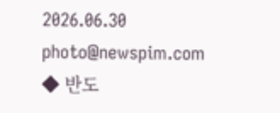2026.06.30 photo@newspim.com ◆ 반도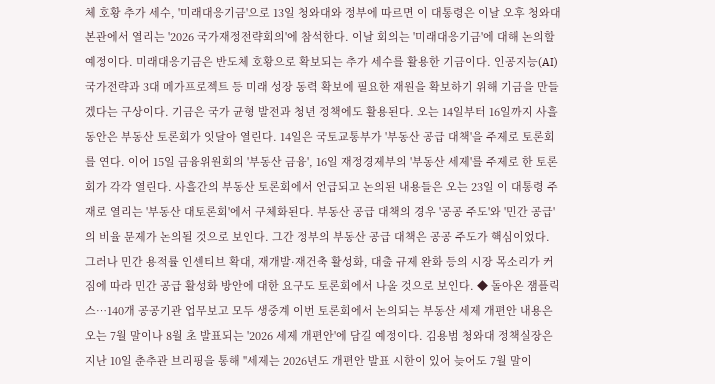체 호황 추가 세수, '미래대응기금'으로 13일 청와대와 정부에 따르면 이 대통령은 이날 오후 청와대 본관에서 열리는 '2026 국가재정전략회의'에 참석한다. 이날 회의는 '미래대응기금'에 대해 논의할 예정이다. 미래대응기금은 반도체 호황으로 확보되는 추가 세수를 활용한 기금이다. 인공지능(AI) 국가전략과 3대 메가프로젝트 등 미래 성장 동력 확보에 필요한 재원을 확보하기 위해 기금을 만들겠다는 구상이다. 기금은 국가 균형 발전과 청년 정책에도 활용된다. 오는 14일부터 16일까지 사흘 동안은 부동산 토론회가 잇달아 열린다. 14일은 국토교통부가 '부동산 공급 대책'을 주제로 토론회를 연다. 이어 15일 금융위원회의 '부동산 금융', 16일 재정경제부의 '부동산 세제'를 주제로 한 토론회가 각각 열린다. 사흘간의 부동산 토론회에서 언급되고 논의된 내용들은 오는 23일 이 대통령 주재로 열리는 '부동산 대토론회'에서 구체화된다. 부동산 공급 대책의 경우 '공공 주도'와 '민간 공급'의 비율 문제가 논의될 것으로 보인다. 그간 정부의 부동산 공급 대책은 공공 주도가 핵심이었다. 그러나 민간 용적률 인센티브 확대, 재개발·재건축 활성화, 대출 규제 완화 등의 시장 목소리가 커짐에 따라 민간 공급 활성화 방안에 대한 요구도 토론회에서 나올 것으로 보인다. ◆ 돌아온 잼플릭스…140개 공공기관 업무보고 모두 생중계 이번 토론회에서 논의되는 부동산 세제 개편안 내용은 오는 7월 말이나 8월 초 발표되는 '2026 세제 개편안'에 담길 예정이다. 김용범 청와대 정책실장은 지난 10일 춘추관 브리핑을 통해 "세제는 2026년도 개편안 발표 시한이 있어 늦어도 7월 말이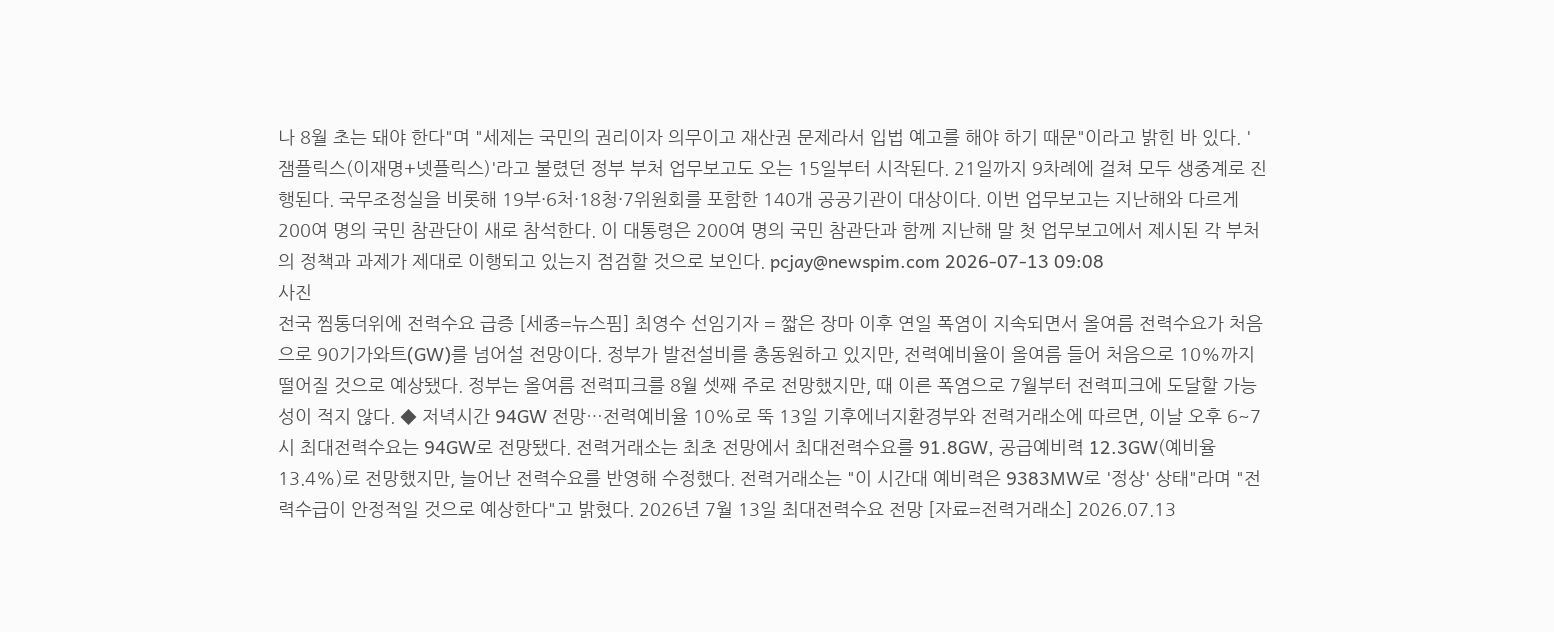나 8월 초는 돼야 한다"며 "세제는 국민의 권리이자 의무이고 재산권 문제라서 입법 예고를 해야 하기 때문"이라고 밝힌 바 있다. '잼플릭스(이재명+넷플릭스)'라고 불렸던 정부 부처 업무보고도 오는 15일부터 시작된다. 21일까지 9차례에 걸쳐 모두 생중계로 진행된다. 국무조정실을 비롯해 19부·6처·18청·7위원회를 포함한 140개 공공기관이 대상이다. 이번 업무보고는 지난해와 다르게 200여 명의 국민 참관단이 새로 참석한다. 이 대통령은 200여 명의 국민 참관단과 함께 지난해 말 첫 업무보고에서 제시된 각 부처의 정책과 과제가 제대로 이행되고 있는지 점검할 것으로 보인다. pcjay@newspim.com 2026-07-13 09:08
사진
전국 찜통더위에 전력수요 급증 [세종=뉴스핌] 최영수 선임기자 = 짧은 장마 이후 연일 폭염이 지속되면서 올여름 전력수요가 처음으로 90기가와트(GW)를 넘어설 전망이다. 정부가 발전설비를 총동원하고 있지만, 전력예비율이 올여름 들어 처음으로 10%까지 떨어질 것으로 예상됐다. 정부는 올여름 전력피크를 8월 셋째 주로 전망했지만, 때 이른 폭염으로 7월부터 전력피크에 도달할 가능성이 적지 않다. ◆ 저녁시간 94GW 전망…전력예비율 10%로 뚝 13일 기후에너지환경부와 전력거래소에 따르면, 이날 오후 6~7시 최대전력수요는 94GW로 전망됐다. 전력거래소는 최초 전망에서 최대전력수요를 91.8GW, 공급예비력 12.3GW(예비율 13.4%)로 전망했지만, 늘어난 전력수요를 반영해 수정했다. 전력거래소는 "이 시간대 예비력은 9383MW로 '정상' 상태"라며 "전력수급이 안정적일 것으로 예상한다"고 밝혔다. 2026년 7월 13일 최대전력수요 전망 [자료=전력거래소] 2026.07.13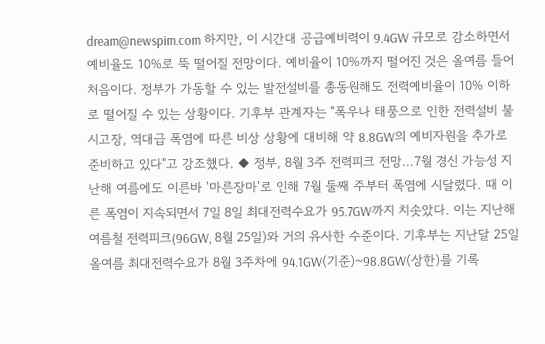dream@newspim.com 하지만, 이 시간대 공급예비력이 9.4GW 규모로 감소하면서 예비율도 10%로 뚝 떨어질 전망이다. 예비율이 10%까지 떨어진 것은 올여름 들어 처음이다. 정부가 가동할 수 있는 발전설비를 총동원해도 전력예비율이 10% 이하로 떨어질 수 있는 상황이다. 기후부 관계자는 "폭우나 태풍으로 인한 전력설비 불시고장, 역대급 폭염에 따른 비상 상황에 대비해 약 8.8GW의 예비자원을 추가로 준비하고 있다"고 강조했다. ◆ 정부, 8월 3주 전력피크 전망…7월 경신 가능성 지난해 여름에도 이른바 '마른장마'로 인해 7월 둘째 주부터 폭염에 시달렸다. 때 이른 폭염이 지속되면서 7일 8일 최대전력수요가 95.7GW까지 치솟았다. 이는 지난해 여름철 전력피크(96GW, 8월 25일)와 거의 유사한 수준이다. 기후부는 지난달 25일 올여름 최대전력수요가 8월 3주차에 94.1GW(기준)~98.8GW(상한)를 기록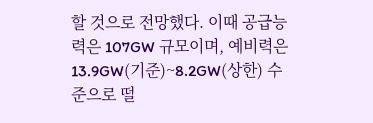할 것으로 전망했다. 이때 공급능력은 107GW 규모이며, 예비력은 13.9GW(기준)~8.2GW(상한) 수준으로 떨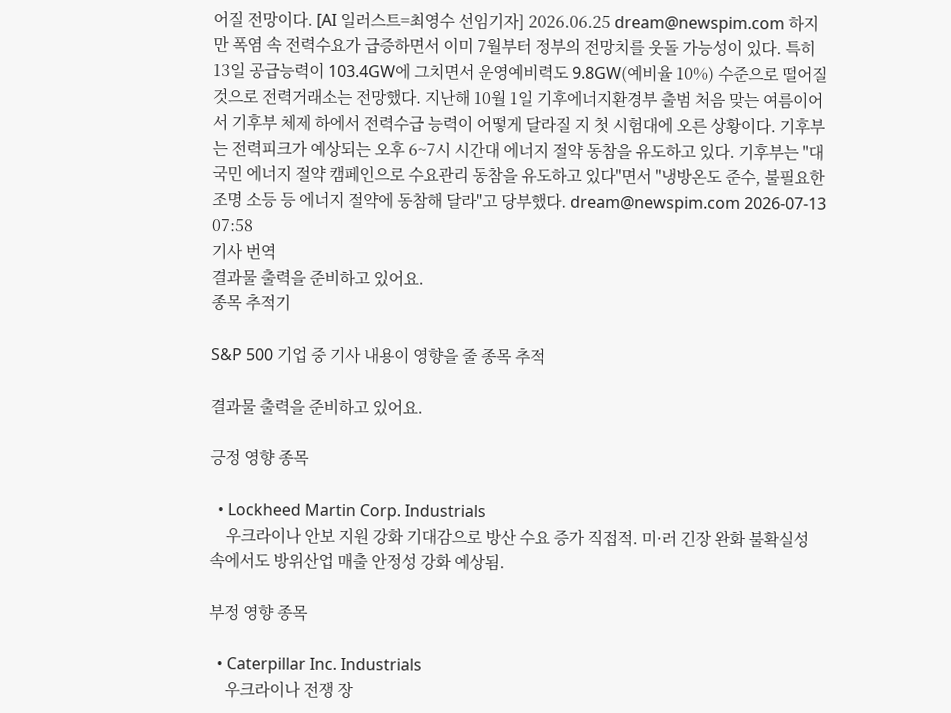어질 전망이다. [AI 일러스트=최영수 선임기자] 2026.06.25 dream@newspim.com 하지만 폭염 속 전력수요가 급증하면서 이미 7월부터 정부의 전망치를 웃돌 가능성이 있다. 특히 13일 공급능력이 103.4GW에 그치면서 운영예비력도 9.8GW(예비율 10%) 수준으로 떨어질 것으로 전력거래소는 전망했다. 지난해 10월 1일 기후에너지환경부 출범 처음 맞는 여름이어서 기후부 체제 하에서 전력수급 능력이 어떻게 달라질 지 첫 시험대에 오른 상황이다. 기후부는 전력피크가 예상되는 오후 6~7시 시간대 에너지 절약 동참을 유도하고 있다. 기후부는 "대국민 에너지 절약 캠페인으로 수요관리 동참을 유도하고 있다"면서 "냉방온도 준수, 불필요한 조명 소등 등 에너지 절약에 동참해 달라"고 당부했다. dream@newspim.com 2026-07-13 07:58
기사 번역
결과물 출력을 준비하고 있어요.
종목 추적기

S&P 500 기업 중 기사 내용이 영향을 줄 종목 추적

결과물 출력을 준비하고 있어요.

긍정 영향 종목

  • Lockheed Martin Corp. Industrials
    우크라이나 안보 지원 강화 기대감으로 방산 수요 증가 직접적. 미·러 긴장 완화 불확실성 속에서도 방위산업 매출 안정성 강화 예상됨.

부정 영향 종목

  • Caterpillar Inc. Industrials
    우크라이나 전쟁 장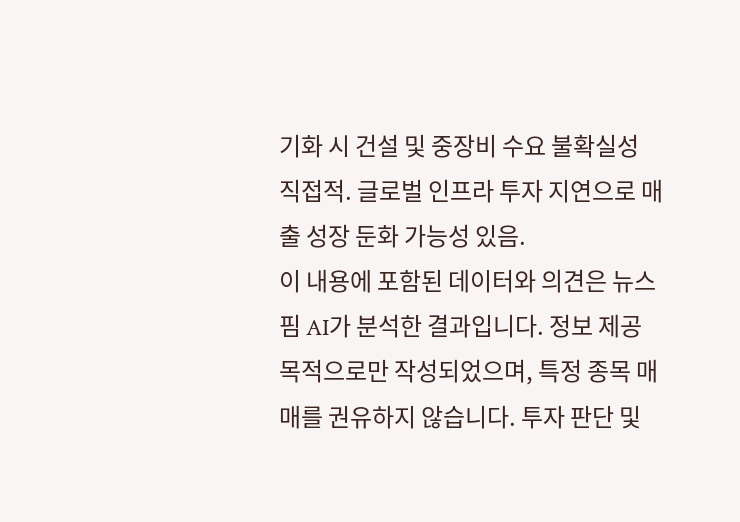기화 시 건설 및 중장비 수요 불확실성 직접적. 글로벌 인프라 투자 지연으로 매출 성장 둔화 가능성 있음.
이 내용에 포함된 데이터와 의견은 뉴스핌 AI가 분석한 결과입니다. 정보 제공 목적으로만 작성되었으며, 특정 종목 매매를 권유하지 않습니다. 투자 판단 및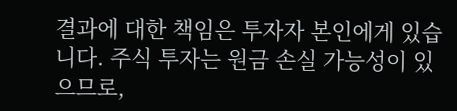결과에 대한 책임은 투자자 본인에게 있습니다. 주식 투자는 원금 손실 가능성이 있으므로,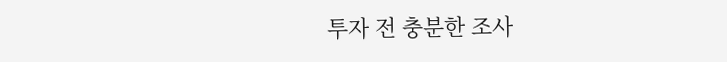투자 전 충분한 조사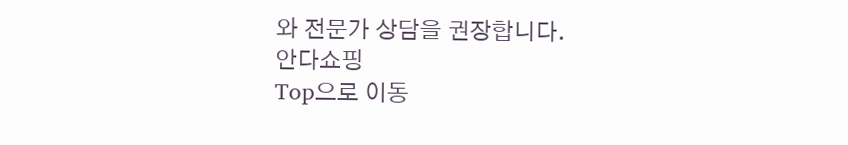와 전문가 상담을 권장합니다.
안다쇼핑
Top으로 이동